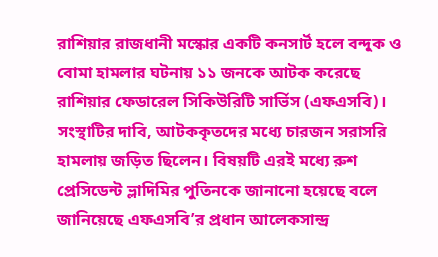রাশিয়ার রাজধানী মস্কোর একটি কনসার্ট হলে বন্দুক ও বোমা হামলার ঘটনায় ১১ জনকে আটক করেছে রাশিয়ার ফেডারেল সিকিউরিটি সার্ভিস (এফএসবি)। সংস্থাটির দাবি, আটককৃতদের মধ্যে চারজন সরাসরি হামলায় জড়িত ছিলেন। বিষয়টি এরই মধ্যে রুশ প্রেসিডেন্ট ভ্লাদিমির পুতিনকে জানানো হয়েছে বলে জানিয়েছে এফএসবি’র প্রধান আলেকসান্দ্র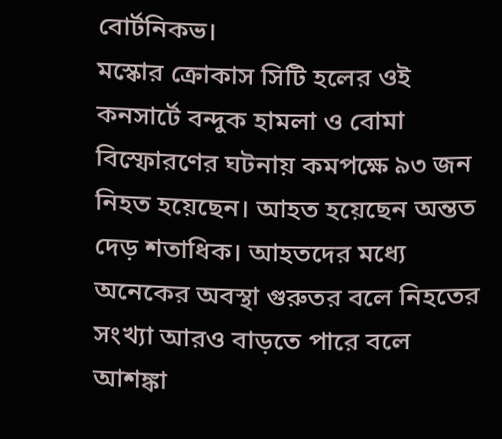বোর্টনিকভ।
মস্কোর ক্রোকাস সিটি হলের ওই কনসার্টে বন্দুক হামলা ও বোমা বিস্ফোরণের ঘটনায় কমপক্ষে ৯৩ জন নিহত হয়েছেন। আহত হয়েছেন অন্তত দেড় শতাধিক। আহতদের মধ্যে অনেকের অবস্থা গুরুতর বলে নিহতের সংখ্যা আরও বাড়তে পারে বলে আশঙ্কা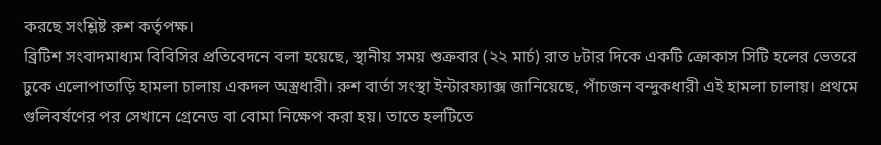করছে সংশ্লিষ্ট রুশ কর্তৃপক্ষ।
ব্রিটিশ সংবাদমাধ্যম বিবিসির প্রতিবেদনে বলা হয়েছে, স্থানীয় সময় শুক্রবার (২২ মার্চ) রাত ৮টার দিকে একটি ক্রোকাস সিটি হলের ভেতরে ঢুকে এলোপাতাড়ি হামলা চালায় একদল অস্ত্রধারী। রুশ বার্তা সংস্থা ইন্টারফ্যাক্স জানিয়েছে, পাঁচজন বন্দুকধারী এই হামলা চালায়। প্রথমে গুলিবর্ষণের পর সেখানে গ্রেনেড বা বোমা নিক্ষেপ করা হয়। তাতে হলটিতে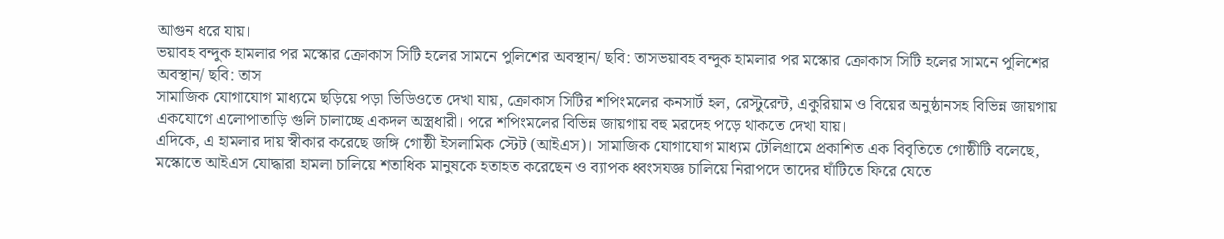আগুন ধরে যায়।
ভয়াবহ বন্দুক হামলার পর মস্কোর ক্রোকাস সিটি হলের সামনে পুলিশের অবস্থান/ ছবি: তাসভয়াবহ বন্দুক হামলার পর মস্কোর ক্রোকাস সিটি হলের সামনে পুলিশের অবস্থান/ ছবি: তাস
সামাজিক যোগাযোগ মাধ্যমে ছড়িয়ে পড়া ভিডিওতে দেখা যায়, ক্রোকাস সিটির শপিংমলের কনসার্ট হল, রেস্টুরেন্ট, একুরিয়াম ও বিয়ের অনুষ্ঠানসহ বিভিন্ন জায়গায় একযোগে এলোপাতাড়ি গুলি চালাচ্ছে একদল অস্ত্রধারী। পরে শপিংমলের বিভিন্ন জায়গায় বহু মরদেহ পড়ে থাকতে দেখা যায়।
এদিকে, এ হামলার দায় স্বীকার করেছে জঙ্গি গোষ্ঠী ইসলামিক স্টেট (আইএস)। সামাজিক যোগাযোগ মাধ্যম টেলিগ্রামে প্রকাশিত এক বিবৃতিতে গোষ্ঠীটি বলেছে, মস্কোতে আইএস যোদ্ধারা হামলা চালিয়ে শতাধিক মানুষকে হতাহত করেছেন ও ব্যাপক ধ্বংসযজ্ঞ চালিয়ে নিরাপদে তাদের ঘাঁটিতে ফিরে যেতে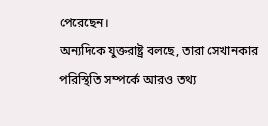পেরেছেন।
অন্যদিকে যুক্তরাষ্ট্র বলছে, তারা সেখানকার পরিস্থিতি সম্পর্কে আরও তথ্য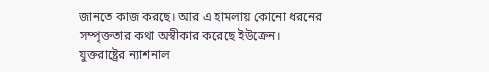জানতে কাজ করছে। আর এ হামলায় কোনো ধরনের সম্পৃক্ততার কথা অস্বীকার করেছে ইউক্রেন।
যুক্তরাষ্ট্রের ন্যাশনাল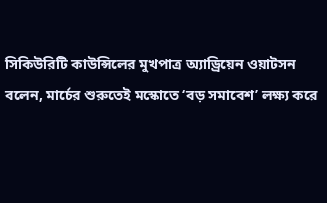সিকিউরিটি কাউন্সিলের মুখপাত্র অ্যাড্রিয়েন ওয়াটসন বলেন, মার্চের শুরুতেই মস্কোতে ‘বড় সমাবেশ’ লক্ষ্য করে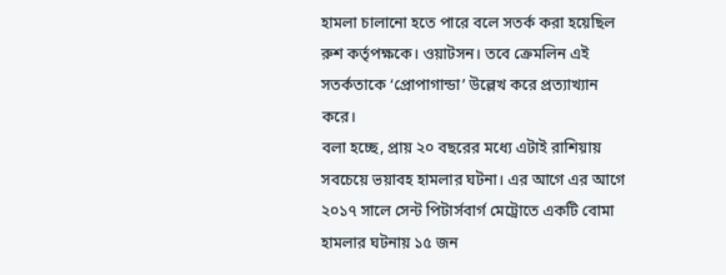হামলা চালানো হতে পারে বলে সতর্ক করা হয়েছিল রুশ কর্তৃপক্ষকে। ওয়াটসন। তবে ক্রেমলিন এই সতর্কতাকে ‘প্রোপাগান্ডা’ উল্লেখ করে প্রত্যাখ্যান করে।
বলা হচ্ছে, প্রায় ২০ বছরের মধ্যে এটাই রাশিয়ায় সবচেয়ে ভয়াবহ হামলার ঘটনা। এর আগে এর আগে ২০১৭ সালে সেন্ট পিটার্সবার্গ মেট্রোতে একটি বোমা হামলার ঘটনায় ১৫ জন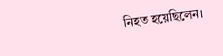নিহত হয়েছিলেন।